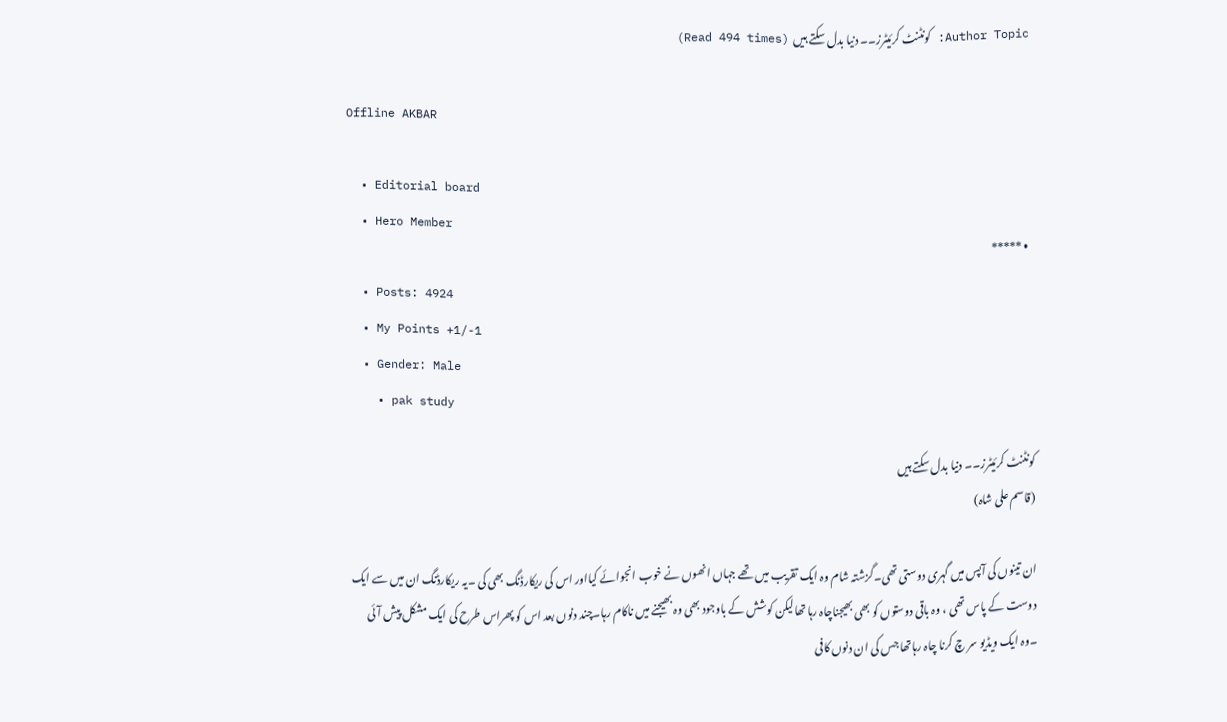Author Topic: کونٹنٹ کرئیٹرز۔۔ دنیا بدل سکتے ہیں  (Read 494 times)

Offline AKBAR

  • Editorial board
  • Hero Member
  • *****
  • Posts: 4924
  • My Points +1/-1
  • Gender: Male
    • pak study

کونٹنٹ کرئیٹرز۔۔ دنیا بدل سکتے ہیں
(قاسم علی شاہ)

ان تینوں کی آپس میں گہری دوستی تھی۔گزشتہ شام وہ ایک تقریب میں تھے جہاں انھوں نے خوب انجوائے کیااور اس کی ریکارڈنگ بھی کی ۔یہ ریکارڈنگ ان میں سے ایک دوست کے پاس تھی ، وہ باقی دوستوں کو بھی بھیجناچاہ رہا تھالیکن کوشش کے باوجود بھی وہ بھیجنے میں ناکام رہا۔چند دنوں بعد اس کو پھراس طرح کی ایک مشکل پیش آئی ۔وہ ایک ویڈیو سر چ کرنا چاہ رہاتھا جس کی ان دنوں کافی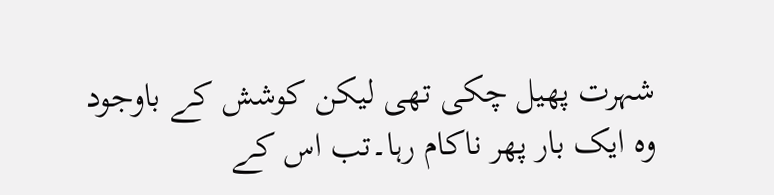شہرت پھیل چکی تھی لیکن کوشش کے باوجود وہ ایک بار پھر ناکام رہا۔تب اس کے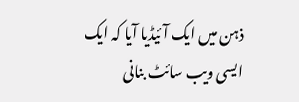ذہن میں ایک آئیڈیا آیا کہ ایک ایسی ویب سائٹ بنانی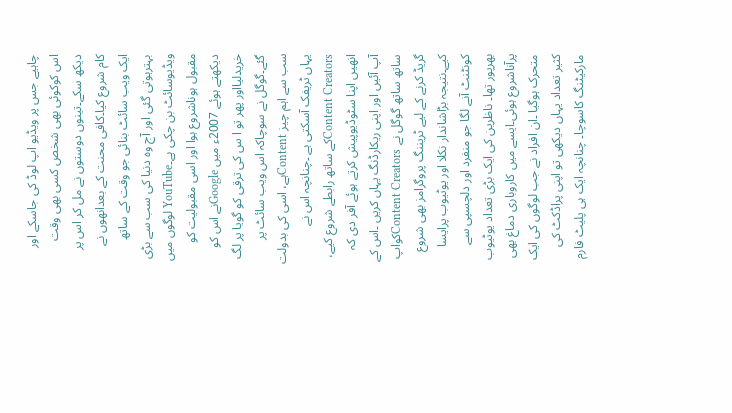چاہیے جس پر ویڈیو اپ لوڈ کی جاسکے اور اس کوکوئی بھی شخص کسی بھی وقت دیکھ سکے۔تینوں دوستوں نے مل کر اس پر کام شروع کیا۔کافی محنت کے بعدانھوں نے ایک ویب سائٹ بنائی جو وقت کے ساتھ بہترہوتی گئی اور آج وہ دنیا کی سب سے بڑی ویڈیوسائٹ بن چکی ہے۔YouTube لوگوں میں مقبول ہوناشروع ہوا اور اسی مقبولیت کو دیکھتے ہوئے 2007ء میں Googleنے اس کو خریدلیااور پھر تو ا س کی ترقی کو گویا پر لگ گئے۔گوگل نے سوچاکہ اس ویب سائٹ پر سب سے اہم چیز Contentہے، اسی کی بدولت یہاں ٹریفک آسکتی ہے ۔چنانچہ اس نے Content Creatorsکے ساتھ رابطے شروع کیے، انھیں اپنا سٹوڈیوپیش کرتے ہوئے آفر دی کہ آپ آئیں اور اپنی ریکارڈنگ یہاں کریں ۔اس کے ساتھ ساتھ گوگل نے Content Creatorsکواپ گریڈ کرنے کے لیے ٹریننگ پروگرامز بھی شروع کیے۔نتیجہ بڑاشاندار نکلا اور یوٹیوب پرایسا کونٹنٹ آنے لگا جو منفرد اور دلچسپی سے بھرپور تھا۔ ناظرین کی ایک بڑی تعداد یوٹیوب پرآناشروع ہوئی۔ایسے میں کاروباری دماغ بھی متحرک ہوگیا ۔ان افراد نے جب لوگوں کی ایک کثیر تعداد یہاں دیکھی تو اپنی پراڈکٹ کی مارکیٹنگ کاسوچا۔ چنانچہ ایک ہی پلیٹ فارم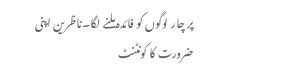پر چار لوگوں کو فائدہ ملنے لگا۔ناظرین اپنی ضرورت کا کونٹنٹ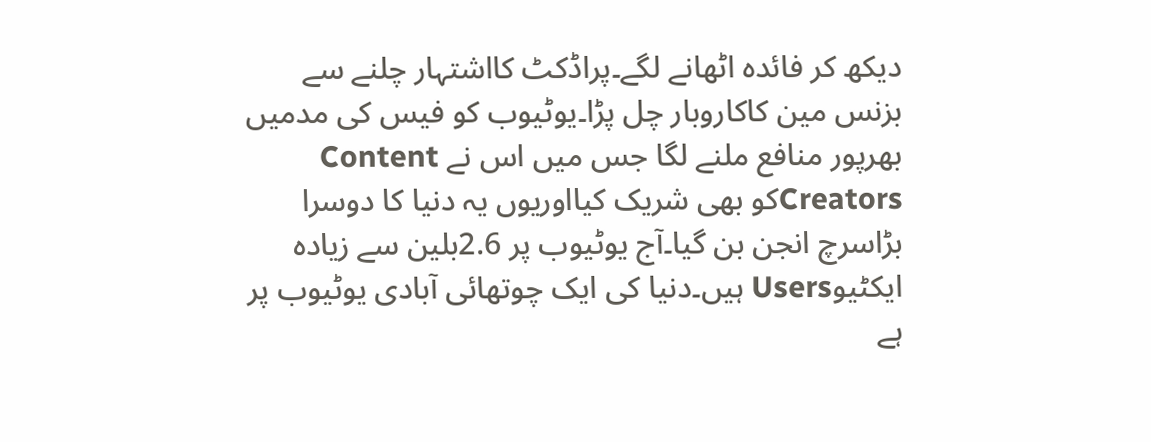دیکھ کر فائدہ اٹھانے لگے۔پراڈکٹ کااشتہار چلنے سے بزنس مین کاکاروبار چل پڑا۔یوٹیوب کو فیس کی مدمیں بھرپور منافع ملنے لگا جس میں اس نے Content Creatorsکو بھی شریک کیااوریوں یہ دنیا کا دوسرا بڑاسرچ انجن بن گیا۔آج یوٹیوب پر 2.6بلین سے زیادہ ایکٹیوUsers ہیں۔دنیا کی ایک چوتھائی آبادی یوٹیوب پر ہے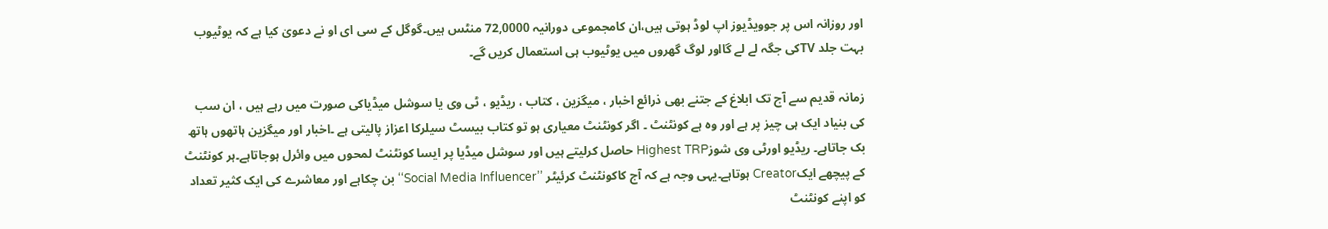اور روزانہ اس پر جوویڈیوز اپ لوڈ ہوتی ہیں،ان کامجموعی دورانیہ 72,0000 منٹس ہیں۔گوگل کے سی ای او نے دعویٰ کیا ہے کہ یوٹیوب بہت جلد TVکی جگہ لے لے گااور لوگ گھروں میں یوٹیوب ہی استعمال کریں گے۔

زمانہ قدیم سے آج تک ابلاغ کے جتنے بھی ذرائع اخبار ، میگزین ، کتاب ، ریڈیو ، ٹی وی یا سوشل میڈیاکی صورت میں رہے ہیں ، ان سب کی بنیاد ایک ہی چیز پر ہے اور وہ ہے کونٹنٹ ۔ اگر کونٹنٹ معیاری ہو تو کتاب بیسٹ سیلرکا اعزاز پالیتی ہے ۔اخبار اور میگزین ہاتھوں ہاتھ بک جاتاہے۔ ریڈیو اورٹی وی شوزHighest TRP حاصل کرلیتے ہیں اور سوشل میڈیا پر ایسا کونٹنٹ لمحوں میں وائرل ہوجاتاہے۔ہر کونٹنٹ کے پیچھے ایکCreator ہوتاہے۔یہی وجہ ہے کہ آج کاکونٹنٹ کرئیٹر ’’Social Media Influencer‘‘ بن چکاہے اور معاشرے کی ایک کثیر تعداد کو اپنے کونٹنٹ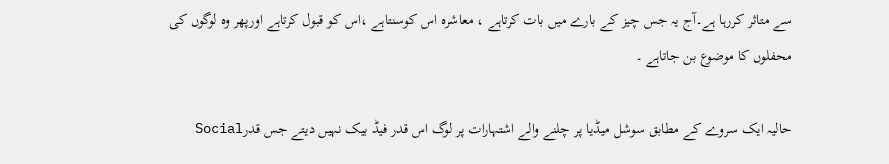سے متاثر کررہا ہے۔آج یہ جس چیز کے بارے میں بات کرتاہے ، معاشرہ اس کوسنتاہے ،اس کو قبول کرتاہے اورپھر وہ لوگوں کی محفلوں کا موضوع بن جاتاہے ۔

حالیہ ایک سروے کے مطابق سوشل میڈیا پر چلنے والے اشتہارات پر لوگ اس قدر فیڈ بیک نہیں دیتے جس قدرSocial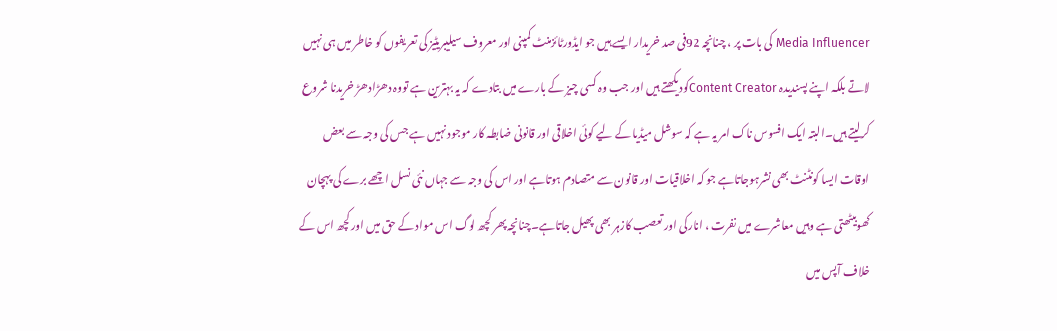Media Influencer کی بات پر ، چنانچہ 92فی صد خریدار ایسے ہیں جو ایڈورٹائزمنٹ کمپنی اور معروف سیلیبریٹیز کی تعریفوں کو خاطر میں ہی نہیں لاتے بلکہ اپنے پسندیدہ Content Creatorکودیکھتے ہیں اور جب وہ کسی چیز کے بارے میں بتادے کہ یہ بہترین ہے تووہ دھڑادھڑ خریدنا شروع کرلیتے ہیں۔البتہ ایک افسوس ناک امر یہ ہے کہ سوشل میڈیا کے لیے کوئی اخلاقی اور قانونی ضابطہ کار موجود نہیں ہے جس کی وجہ سے بعض اوقات ایسا کونٹنٹ بھی نشرہوجاتاہے جو کہ اخلاقیات اور قانون سے متصادم ہوتاہے اور اس کی وجہ سے جہاں نئی نسل اچھے برے کی پہچان کھوبیٹھتی ہے وہیں معاشرے میں نفرت ، انارکی اور تعصب کازہر بھی پھیل جاتاہے۔چنانچہ پھر کچھ لوگ اس مواد کے حق میں اور کچھ اس کے خلاف آپس میں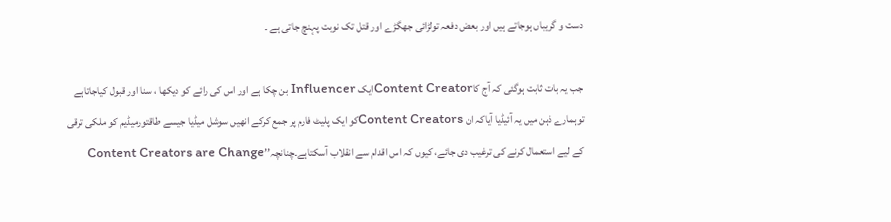دست و گریباں ہوجاتے ہیں اور بعض دفعہ تولڑائی جھگڑے اور قتل تک نوبت پہنچ جاتی ہے ۔

جب یہ بات ثابت ہوگئی کہ آج کاContent Creatorایک Influencer بن چکا ہے اور اس کی رائے کو دیکھا ، سنا اور قبول کیاجاتاہے توہمارے ذہن میں یہ آئیڈیا آیاکہ ان Content Creatorsکو ایک پلیٹ فارم پر جمع کرکے انھیں سوشل میڈیا جیسے طاقتورمیڈیم کو ملکی ترقی کے لیے استعمال کرنے کی ترغیب دی جائے، کیوں کہ اس اقدام سے انقلاب آسکتاہے۔چنانچہ’’Content Creators are Change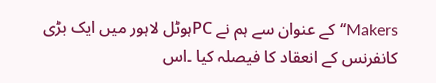Makers‘‘کے عنوان سے ہم نے PCہوٹل لاہور میں ایک بڑی کانفرنس کے انعقاد کا فیصلہ کیا ۔اس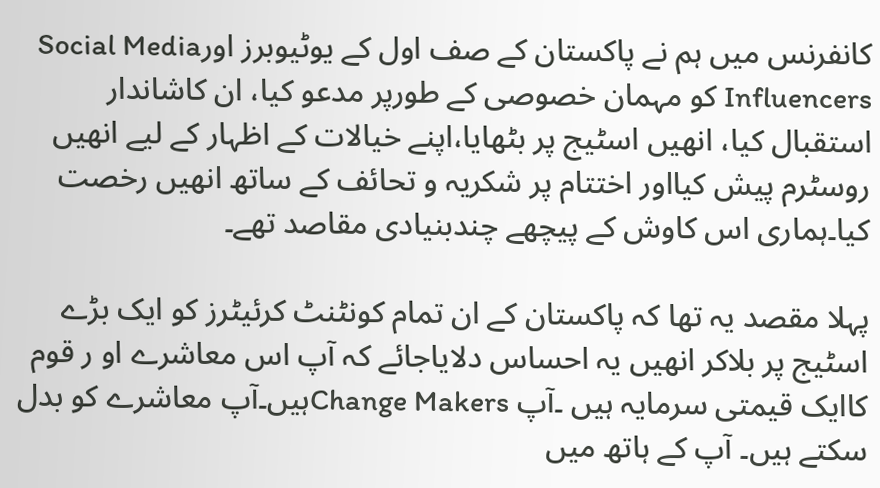کانفرنس میں ہم نے پاکستان کے صف اول کے یوٹیوبرز اورSocial Media Influencers کو مہمان خصوصی کے طورپر مدعو کیا، ان کاشاندار استقبال کیا، انھیں اسٹیج پر بٹھایا،اپنے خیالات کے اظہار کے لیے انھیں روسٹرم پیش کیااور اختتام پر شکریہ و تحائف کے ساتھ انھیں رخصت کیا۔ہماری اس کاوش کے پیچھے چندبنیادی مقاصد تھے۔

پہلا مقصد یہ تھا کہ پاکستان کے ان تمام کونٹنٹ کرئیٹرز کو ایک بڑے اسٹیج پر بلاکر انھیں یہ احساس دلایاجائے کہ آپ اس معاشرے او ر قوم کاایک قیمتی سرمایہ ہیں ۔آپ Change Makersہیں۔آپ معاشرے کو بدل سکتے ہیں۔ آپ کے ہاتھ میں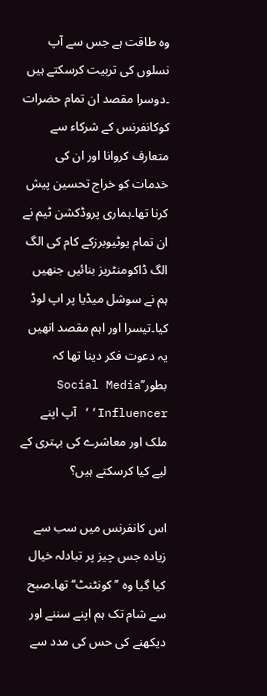وہ طاقت ہے جس سے آپ نسلوں کی تربیت کرسکتے ہیں ۔دوسرا مقصد ان تمام حضرات کوکانفرنس کے شرکاء سے متعارف کروانا اور ان کی خدمات کو خراج تحسین پیش کرنا تھا۔ہماری پروڈکشن ٹیم نے ان تمام یوٹیوبرزکے کام کی الگ الگ ڈاکومنٹریز بنائیں جنھیں ہم نے سوشل میڈیا پر اپ لوڈ کیا۔تیسرا اور اہم مقصد انھیں یہ دعوت فکر دینا تھا کہ بطور’’Social Media Influencer‘‘ آپ اپنے ملک اور معاشرے کی بہتری کے لیے کیا کرسکتے ہیں؟

اس کانفرنس میں سب سے زیادہ جس چیز پر تبادلہ خیال کیا گیا وہ ’’کونٹنٹ‘‘ تھا۔صبح سے شام تک ہم اپنے سننے اور دیکھنے کی حس کی مدد سے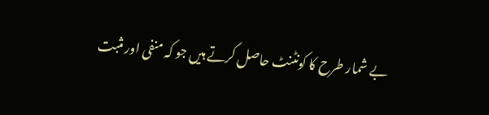بے شمار طرح کا کونٹنٹ حاصل کرتے ہیں جو کہ منفی اور مثبت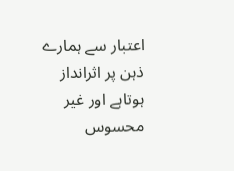اعتبار سے ہمارے ذہن پر اثرانداز ہوتاہے اور غیر محسوس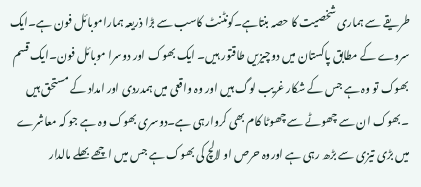طریقے سے ہماری شخصیت کا حصہ بنتاہے۔کونٹنٹ کاسب سے بڑا ذریعہ ہماراموبائل فون ہے۔ایک سروے کے مطابق پاکستان میں دوچیزیں طاقتور ہیں۔ ایک بھوک اور دوسرا موبائل فون۔ایک قسم بھوک تو وہ ہے جس کے شکار غریب لوگ ہیں اور وہ واقعی میں ہمدردی اور امداد کے مستحق ہیں ۔بھوک ان سے چھوٹے سے چھوٹا کام بھی کروارہی ہے۔دوسری بھوک وہ ہے جو کہ معاشرے میں بڑی تیزی سے بڑھ رہی ہے اوروہ حرص او لالچ کی بھوک ہے جس میں اچھے بھلے مالدار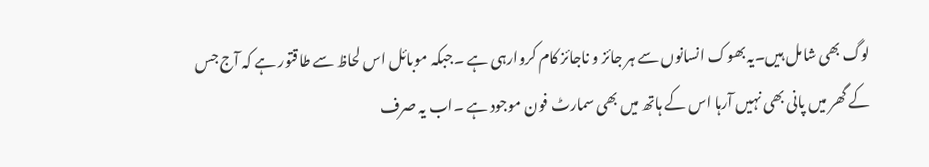لوگ بھی شامل ہیں۔یہ بھوک انسانوں سے ہر جائز و ناجائز کام کروارہی ہے ۔جبکہ موبائل اس لحاظ سے طاقتور ہے کہ آج جس کے گھر میں پانی بھی نہیں آرہا اس کے ہاتھ میں بھی سمارٹ فون موجود ہے ۔اب یہ صرف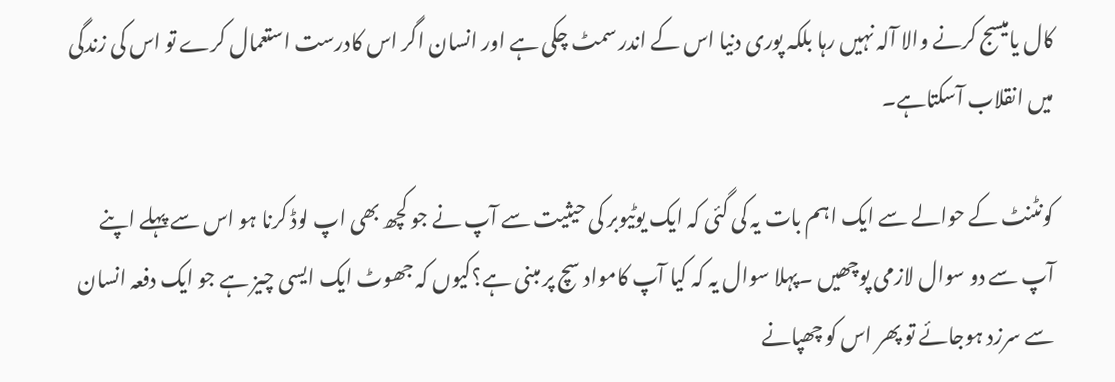کال یامیسج کرنے والا آلہ نہیں رہا بلکہ پوری دنیا اس کے اندر سمٹ چکی ہے اور انسان اگر اس کادرست استعمال کرے تو اس کی زندگی میں انقلاب آسکتاہے۔

کونٹنٹ کے حوالے سے ایک اہم بات یہ کی گئی کہ ایک یوٹیوبر کی حیثیت سے آپ نے جو کچھ بھی اپ لوڈ کرنا ہو اس سے پہلے اپنے آپ سے دو سوال لازمی پوچھیں ۔پہلا سوال یہ کہ کیا آپ کامواد سچ پر مبنی ہے؟کیوں کہ جھوٹ ایک ایسی چیز ہے جو ایک دفعہ انسان سے سرزد ہوجائے تو پھر اس کو چھپانے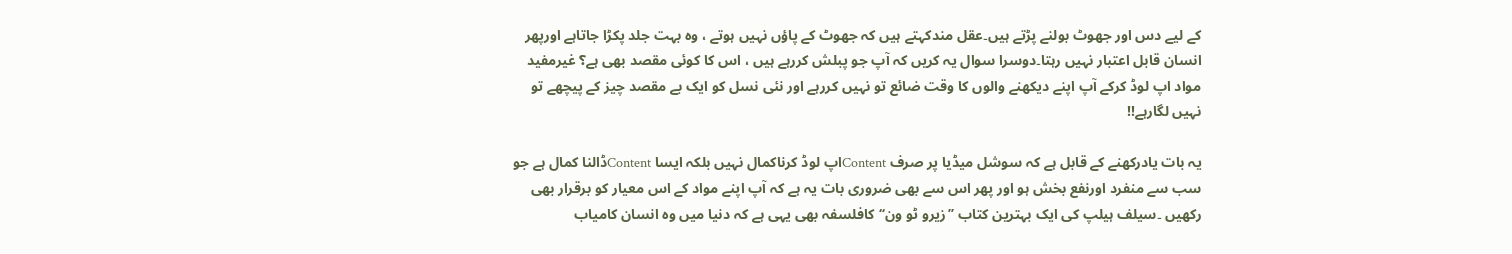کے لیے دس اور جھوٹ بولنے پڑتے ہیں۔عقل مندکہتے ہیں کہ جھوٹ کے پاؤں نہیں ہوتے ، وہ بہت جلد پکڑا جاتاہے اورپھر انسان قابل اعتبار نہیں رہتا۔دوسرا سوال یہ کریں کہ آپ جو پبلش کررہے ہیں ، اس کا کوئی مقصد بھی ہے؟ غیرمفید مواد اپ لوڈ کرکے آپ اپنے دیکھنے والوں کا وقت ضائع تو نہیں کررہے اور نئی نسل کو ایک بے مقصد چیز کے پیچھے تو نہیں لگارہے!!

یہ بات یادرکھنے کے قابل ہے کہ سوشل میڈیا پر صرف Contentاپ لوڈ کرناکمال نہیں بلکہ ایسا Contentڈالنا کمال ہے جو سب سے منفرد اورنفع بخش ہو اور پھر اس سے بھی ضروری بات یہ ہے کہ آپ اپنے مواد کے اس معیار کو برقرار بھی رکھیں ۔سیلف ہیلپ کی ایک بہترین کتاب ’’زیرو ٹو ون‘‘کافلسفہ بھی یہی ہے کہ دنیا میں وہ انسان کامیاب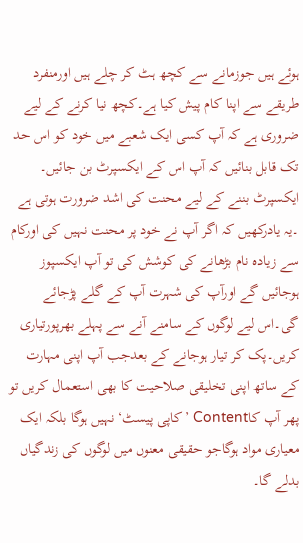ہوئے ہیں جوزمانے سے کچھ ہٹ کر چلے ہیں اورمنفرد طریقے سے اپنا کام پیش کیا ہے۔کچھ نیا کرنے کے لیے ضروری ہے کہ آپ کسی ایک شعبے میں خود کو اس حد تک قابل بنائیں کہ آپ اس کے ایکسپرٹ بن جائیں۔ ایکسپرٹ بننے کے لیے محنت کی اشد ضرورت ہوتی ہے ۔یہ یادرکھیں کہ اگر آپ نے خود پر محنت نہیں کی اورکام سے زیادہ نام بڑھانے کی کوشش کی تو آپ ایکسپوز ہوجائیں گے اورآپ کی شہرت آپ کے گلے پڑجائے گی۔اس لیے لوگوں کے سامنے آنے سے پہلے بھرپورتیاری کریں۔پک کر تیار ہوجانے کے بعدجب آپ اپنی مہارت کے ساتھ اپنی تخلیقی صلاحیت کا بھی استعمال کریں تو پھر آپ کاContent ’کاپی پیسٹ‘ نہیں ہوگا بلکہ ایک معیاری مواد ہوگاجو حقیقی معنوں میں لوگوں کی زندگیاں بدلے گا۔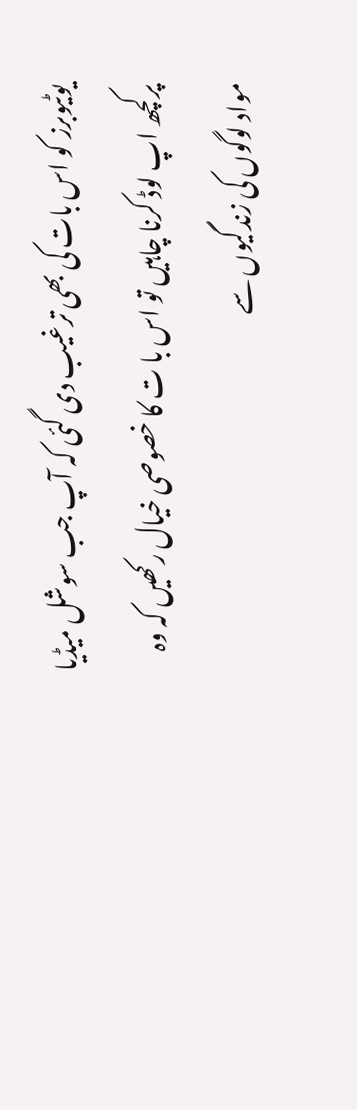یوٹیوبرز کو اس بات کی بھی ترغیب دی گئی کہ آپ جب سوشل میڈیا پرکچھ اپ لوڈ کرنا چاہیں تو اس با ت کا خصوصی خیال رکھیں کہ وہ مواد لوگوں کی زندگیوں سے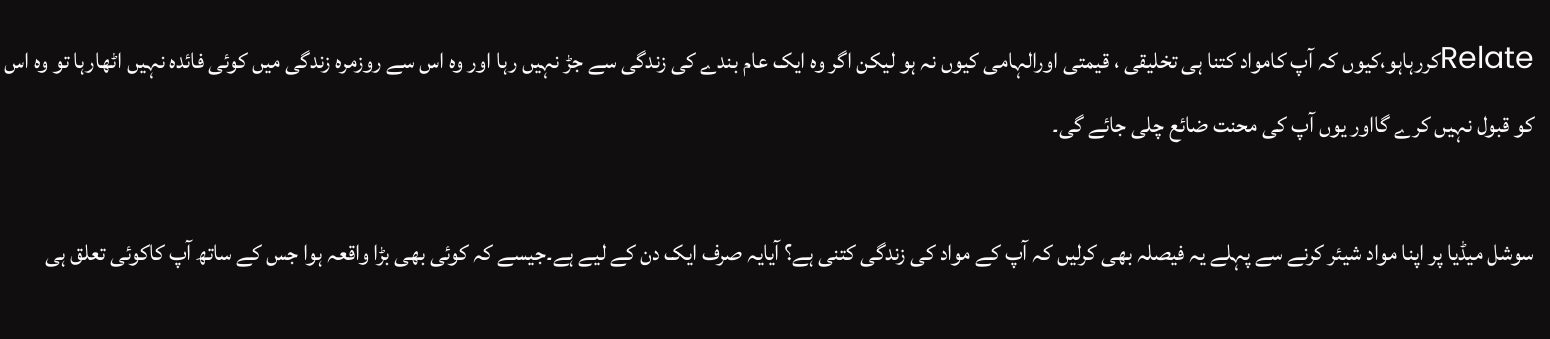Relateکررہاہو،کیوں کہ آپ کامواد کتنا ہی تخلیقی ، قیمتی اورالہامی کیوں نہ ہو لیکن اگر وہ ایک عام بندے کی زندگی سے جڑ نہیں رہا اور وہ اس سے روزمرہ زندگی میں کوئی فائدہ نہیں اٹھارہا تو وہ اس کو قبول نہیں کرے گااور یوں آپ کی محنت ضائع چلی جائے گی۔

سوشل میڈیا پر اپنا مواد شیئر کرنے سے پہلے یہ فیصلہ بھی کرلیں کہ آپ کے مواد کی زندگی کتنی ہے؟ آیایہ صرف ایک دن کے لیے ہے۔جیسے کہ کوئی بھی بڑا واقعہ ہوا جس کے ساتھ آپ کاکوئی تعلق ہی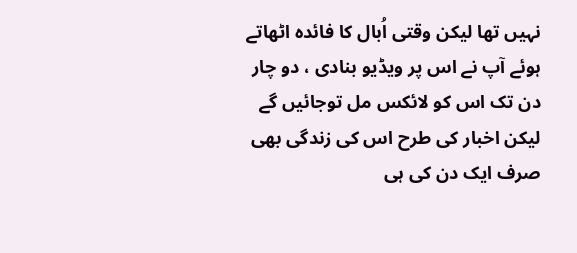نہیں تھا لیکن وقتی اُبال کا فائدہ اٹھاتے ہوئے آپ نے اس پر ویڈیو بنادی ، دو چار دن تک اس کو لائکس مل توجائیں گے لیکن اخبار کی طرح اس کی زندگی بھی صرف ایک دن کی ہی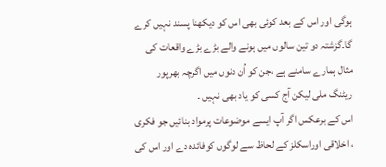ہوگی اور اس کے بعد کوئی بھی اس کو دیکھنا پسند نہیں کرے گا۔گزشتہ دو تین سالوں میں ہونے والے بڑے بڑے واقعات کی مثال ہمارے سامنے ہے ،جن کو اُن دنوں میں اگرچہ بھرپور ریٹنگ ملی لیکن آج کسی کو یاد بھی نہیں ۔
اس کے برعکس اگر آپ ایسے موضوعات پرمواد بنائیں جو فکری ، اخلاقی اوراسکلز کے لحاظ سے لوگوں کوفائدہ دے اور اس کی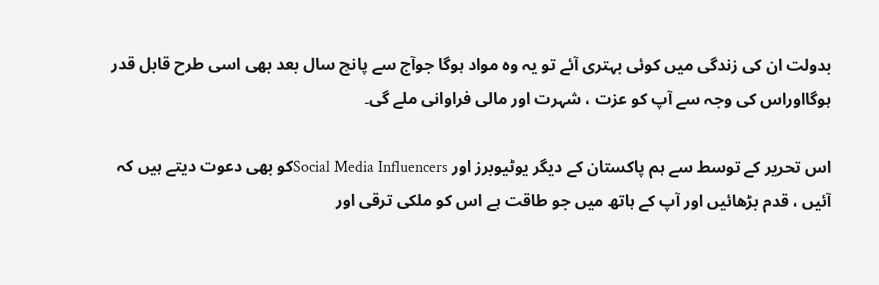بدولت ان کی زندگی میں کوئی بہتری آئے تو یہ وہ مواد ہوگا جوآج سے پانچ سال بعد بھی اسی طرح قابل قدر ہوگااوراس کی وجہ سے آپ کو عزت ، شہرت اور مالی فراوانی ملے گی۔

اس تحریر کے توسط سے ہم پاکستان کے دیگر یوٹیوبرز اور Social Media Influencersکو بھی دعوت دیتے ہیں کہ آئیں ، قدم بڑھائیں اور آپ کے ہاتھ میں جو طاقت ہے اس کو ملکی ترقی اور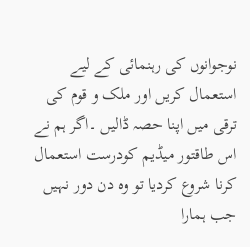نوجوانوں کی رہنمائی کے لیے استعمال کریں اور ملک و قوم کی ترقی میں اپنا حصہ ڈالیں ۔اگر ہم نے اس طاقتور میڈیم کودرست استعمال کرنا شروع کردیا تو وہ دن دور نہیں جب ہمارا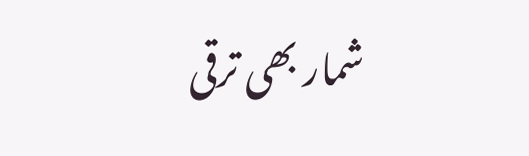شمار بھی ترقی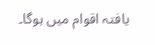یافتہ اقوام میں ہوگا۔